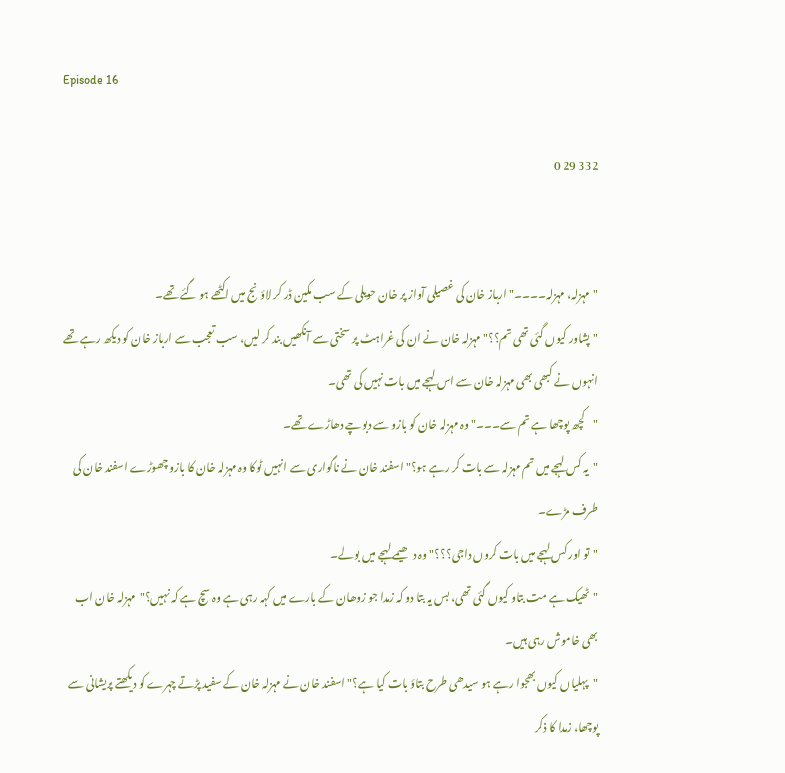Episode 16

332 29 0


"مہزلہ، مہزلہ۔۔۔۔" ارباز خان کی غصیلی آواز پر خان حویلی کے سب مکین ڈر کر لاؤنج میں اکٹھے ہو گئے تھے۔
"پشاور کیوں گئی تھی تم؟؟" مہزلہ خان نے ان کی غراہٹ پر سختی سے آنکھیں بند کر لیں، سب تعجب سے ارباز خان کو دیکھ رہے تھے انہوں نے کبھی بھی مہزلہ خان سے اس لہجے میں بات نہیں کی تھی۔
"کچھ پوچھا ہے تم سے۔۔۔" وہ مہزلہ خان کو بازو سے دبوچے دھاڑے تھے۔
"یہ کس لہجے میں تم مہزلہ سے بات کر رہے ہو؟" اسفند خان نے ناگواری سے انہیں ٹوکا وہ مہزلہ خان کا بازو چھوڑے اسفند خان کی طرف مڑے۔
"تو اور کس لہجے میں بات کروں داجی؟؟؟" وہ دھیمے لہجے میں بولے۔
"ٹھیک ہے مت بتاو کیوں گئی تھی، بس یہ بتا دو کہ زمدا جو زوھان کے بارے میں کہہ رہی ہے وہ سچ ہے کہ نہیں؟"  مہزلہ خان اب بھی خاموش رہی ہیں۔
"پہلیاں کیوں بھجوا رہے ہو سیدھی طرح بتاؤ بات کیا ہے؟" اسفند خان نے مہزلہ خان کے سفید پڑتے چہرے کو دیکھتے پریشانی سے پوچھا، زمدا کا ذکر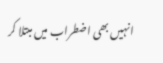انہیں بھی اضطراب میں مبتلا کر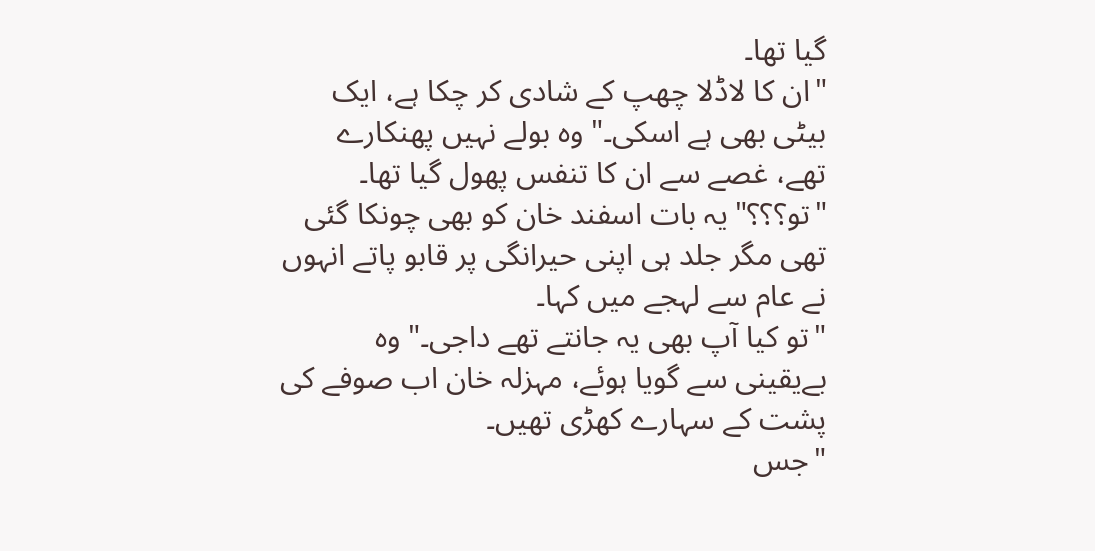گیا تھا۔
"ان کا لاڈلا چھپ کے شادی کر چکا ہے، ایک بیٹی بھی ہے اسکی۔" وہ بولے نہیں پھنکارے تھے، غصے سے ان کا تنفس پھول گیا تھا۔
"تو؟؟؟" یہ بات اسفند خان کو بھی چونکا گئی تھی مگر جلد ہی اپنی حیرانگی پر قابو پاتے انہوں نے عام سے لہجے میں کہا۔
"تو کیا آپ بھی یہ جانتے تھے داجی۔" وہ بےیقینی سے گویا ہوئے، مہزلہ خان اب صوفے کی پشت کے سہارے کھڑی تھیں۔
"جس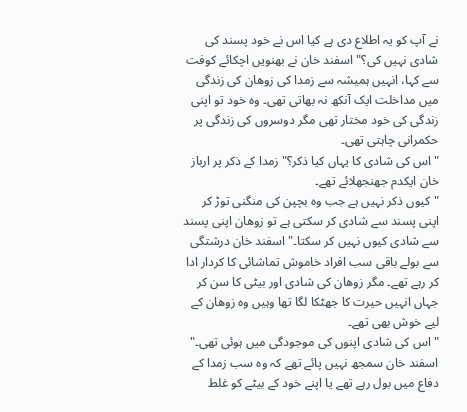نے آپ کو یہ اطلاع دی ہے کیا اس نے خود پسند کی شادی نہیں کی؟" اسفند خان نے بھنویں اچکائے کوفت سے کہا، انہیں ہمیشہ سے زمدا کی زوھان کی زندگی میں مداخلت ایک آنکھ نہ بھاتی تھی۔ وہ خود تو اپنی زندگی کی خود مختار تھی مگر دوسروں کی زندگی پر حکمرانی چاہتی تھی۔
"اس کی شادی کا یہاں کیا ذکر؟" زمدا کے ذکر پر ارباز خان ایکدم جھنجھلائے تھے۔
"کیوں ذکر نہیں ہے جب وہ بچپن کی منگنی توڑ کر اپنی پسند سے شادی کر سکتی ہے تو زوھان اپنی پسند سے شادی کیوں نہیں کر سکتا۔" اسفند خان درشتگی سے بولے باقی سب افراد خاموش تماشائی کا کردار ادا کر رہے تھے۔ مگر زوھان کی شادی اور بیٹی کا سن کر جہاں انہیں حیرت کا جھٹکا لگا تھا وہیں وہ زوھان کے لیے خوش بھی تھے۔
"اس کی شادی اپنوں کی موجودگی میں ہوئی تھی۔" اسفند خان سمجھ نہیں پائے تھے کہ وہ سب زمدا کے دفاع میں بول رہے تھے یا اپنے خود کے بیٹے کو غلط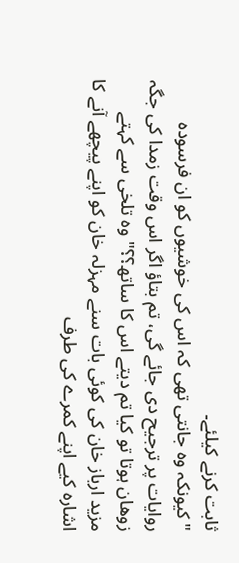ثابت کرنے کیلئے۔
"کیونکہ وہ جانتی تھی کہ اس کی خوشیوں کو ان فرسودہ  روایات پر ترجیح دی جائے گی، تم بتاؤ اگر اس وقت زمدا کی جگہ زوھان ہوتا تو کیا تم دیتے اس کا ساتھ؟؟" وہ تلخی سے کہتے مزید ارباز خان کی کوئی بات سنے مہزلہ خان کو اپنے پیچھے آنے کا اشارہ کیے اپنے کمرے کی طرف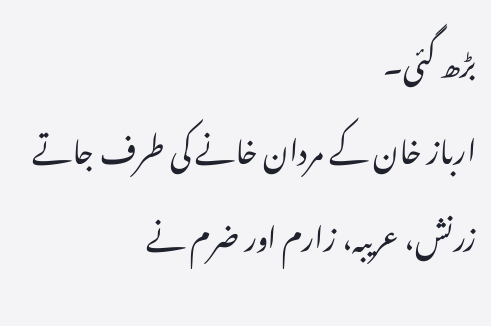بڑھ گئی۔
ارباز خان کے مردان خانے کی طرف جاتے زرنش، عریبہ، زارم اور ضرم نے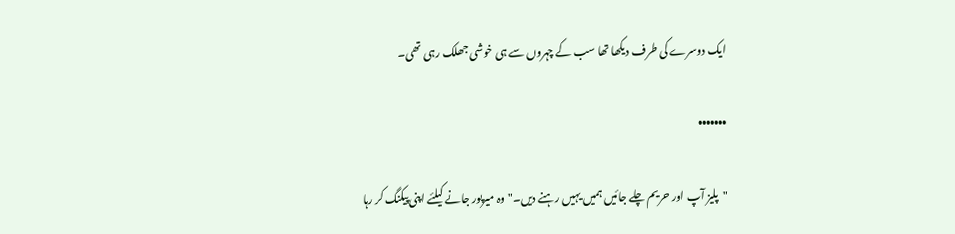ایک دوسرے کی طرف دیکھا تھا سب کے چہروں سے ہی خوشی جھلک رہی تھی۔

•••••••

"پلیز آپ اور حریم چلے جائیں ہمیں یہیں رہنے دیں۔" وہ میرپور جانے کیلئے اپنی پیکنگ کر رہا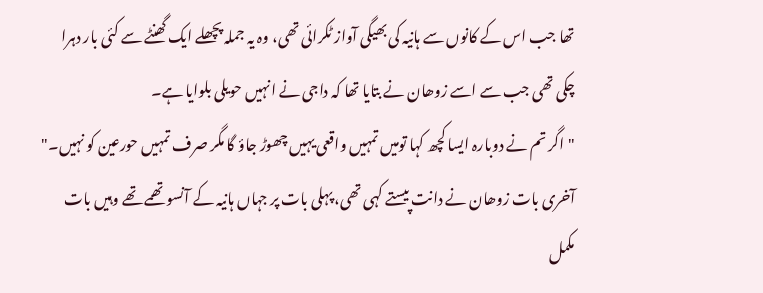تھا جب اس کے کانوں سے ہانیہ کی بھیگی آواز ٹکرائی تھی، وہ یہ جملہ پچھلے ایک گھنٹے سے کئی بار دہرا چکی تھی جب سے اسے زوھان نے بتایا تھا کہ داجی نے انہیں حویلی بلوایا ہے۔
"اگر تم نے دوبارہ ایسا کچھ کہا تومیں تمہیں واقعی یہیں چھوڑ جاؤ گا مگر صرف تمہیں حورعین کو نہیں۔" آخری بات زوھان نے دانت پیستے کہی تھی، پہلی بات پر جہاں ہانیہ کے آنسو تھمے تھے وہیں بات مکمل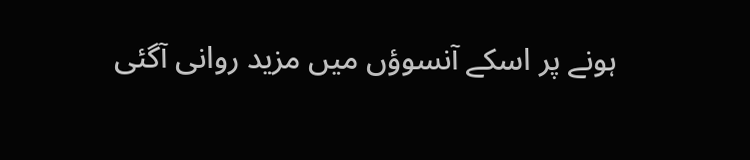ہونے پر اسکے آنسوؤں میں مزید روانی آگئی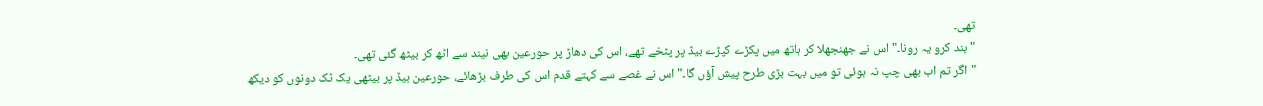تھی۔
"بند کرو یہ رونا۔" اس نے جھنجھلا کر ہاتھ میں پکڑے کپڑے بیڈ پر پٹخے تھے، اس کی دھاڑ پر حورعین بھی نیند سے اٹھ کر بیٹھ گئی تھی۔
"اگر تم اب بھی چپ نہ ہوئی تو میں بہت بڑی طرح پیش آؤں گا۔" اس نے غصے سے کہتے قدم اس کی طرف بڑھائے، حورعین بیڈ پر بیٹھی یک ٹک دونوں کو دیکھ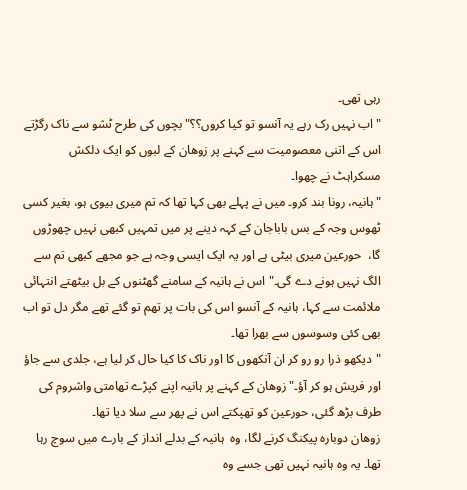رہی تھی۔
"اب نہیں رک رہے یہ آنسو تو کیا کروں؟؟" بچوں کی طرح ٹشو سے ناک رگڑتے اس کے اتنی معصومیت سے کہنے پر زوھان کے لبوں کو ایک دلکش مسکراہٹ نے چھوا۔
"ہانیہ، رونا بند کرو۔ میں نے پہلے بھی کہا تھا کہ تم میری بیوی ہو، بغیر کسی ٹھوس وجہ کے بس باباجان کے کہہ دینے پر میں تمہیں کبھی نہیں چھوڑوں گا،  حورعین میری بیٹی ہے اور یہ ایک ایسی وجہ ہے جو مجھے کبھی تم سے الگ نہیں ہونے دے گی۔" اس نے ہانیہ کے سامنے گھٹنوں کے بل بیٹھتے انتہائی ملائمت سے کہا، ہانیہ کے آنسو اس کی بات پر تھم تو گئے تھے مگر دل تو اب بھی کئی وسوسوں سے بھرا تھا۔
"دیکھو ذرا رو رو کر ان آنکھوں کا اور ناک کا کیا حال کر لیا ہے، جلدی سے جاؤ اور فریش ہو کر آؤ۔" زوھان کے کہنے پر ہانیہ اپنے کپڑے تھامتی واشروم کی طرف بڑھ گئی، حورعین کو تھپکتے اس نے پھر سے سلا دیا تھا۔
زوھان دوبارہ پیکنگ کرنے لگا، وہ  ہانیہ کے بدلے انداز کے بارے میں سوچ رہا تھا۔ یہ وہ ہانیہ نہیں تھی جسے وہ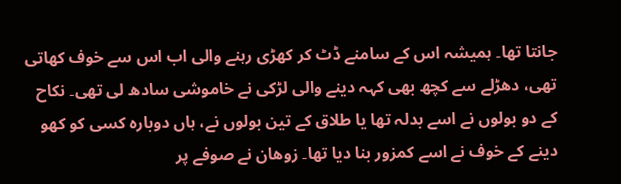جانتا تھا۔ ہمیشہ اس کے سامنے ڈٹ کر کھڑی رہنے والی اب اس سے خوف کھاتی تھی، دھڑلے سے کچھ بھی کہہ دینے والی لڑکی نے خاموشی سادھ لی تھی۔ نکاح کے دو بولوں نے اسے بدلہ تھا یا طلاق کے تین بولوں نے، ہاں دوبارہ کسی کو کھو دینے کے خوف نے اسے کمزور بنا دیا تھا۔ زوھان نے صوفے پر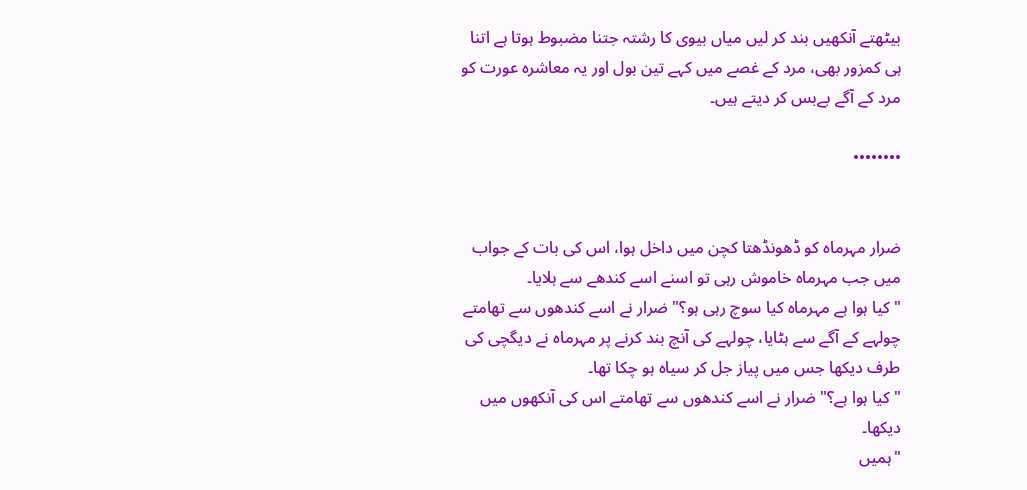بیٹھتے آنکھیں بند کر لیں میاں بیوی کا رشتہ جتنا مضبوط ہوتا ہے اتنا ہی کمزور بھی، مرد کے غصے میں کہے تین بول اور یہ معاشرہ عورت کو مرد کے آگے بےبس کر دیتے ہیں۔

••••••••


ضرار مہرماہ کو ڈھونڈھتا کچن میں داخل ہوا، اس کی بات کے جواب میں جب مہرماہ خاموش رہی تو اسنے اسے کندھے سے ہلایا۔
"کیا ہوا ہے مہرماہ کیا سوچ رہی ہو؟" ضرار نے اسے کندھوں سے تھامتے چولہے کے آگے سے ہٹایا، چولہے کی آنچ بند کرنے پر مہرماہ نے دیگچی کی طرف دیکھا جس میں پیاز جل کر سیاہ ہو چکا تھا۔
"کیا ہوا ہے؟" ضرار نے اسے کندھوں سے تھامتے اس کی آنکھوں میں دیکھا۔
"ہمیں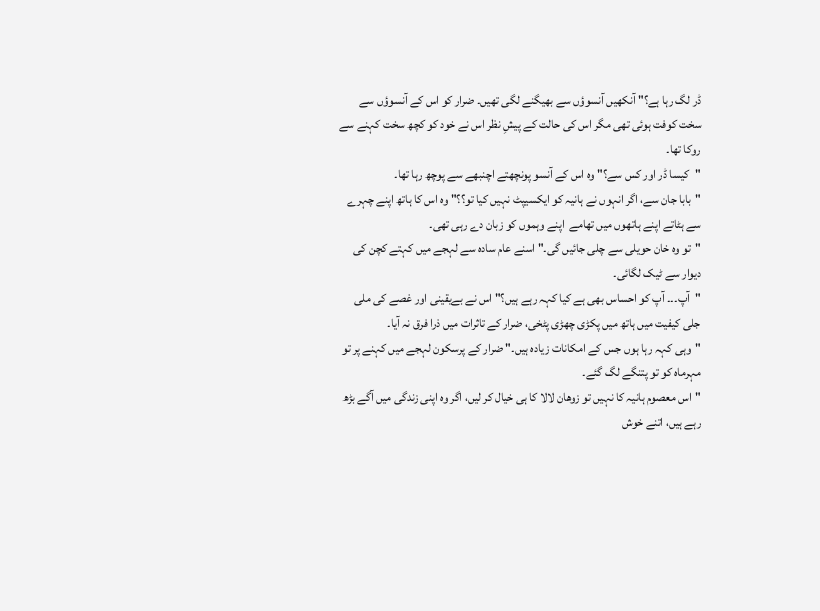ڈر لگ رہا ہے؟" آنکھیں آنسوؤں سے بھیگنے لگی تھیں۔ ضرار کو اس کے آنسوؤں سے سخت کوفت ہوئی تھی مگر اس کی حالت کے پیشِ نظر اس نے خود کو کچھ سخت کہنے سے روکا تھا۔
"کیسا ڈر اور کس سے؟" وہ اس کے آنسو پونچھتے اچنبھے سے پوچھ رہا تھا۔
"بابا جان سے، اگر انہوں نے ہانیہ کو ایکسیپٹ نہیں کیا تو؟؟" وہ اس کا ہاتھ اپنے چہرے سے ہٹاتے اپنے ہاتھوں میں تھامے  اپنے وہموں کو زبان دے رہی تھی۔
"تو وہ خان حویلی سے چلی جائیں گی۔" اسنے عام سادہ سے لہجے میں کہتے کچن کی دیوار سے ٹیک لگائی۔
"آپ۔۔۔ آپ کو احساس بھی ہے کیا کہہ رہے ہیں؟" اس نے بےیقینی اور غصے کی ملی جلی کیفیت میں ہاتھ میں پکڑی چھڑی پٹخی، ضرار کے تاثرات میں ذرا فرق نہ آیا۔
"وہی کہہ رہا ہوں جس کے امکانات زیادہ ہیں۔" ضرار کے پرسکون لہجے میں کہنے پر تو مہرماہ کو تو پتنگے لگ گئے۔
"اس معصوم ہانیہ کا نہیں تو زوھان لالا کا ہی خیال کر لیں، اگر وہ اپنی زندگی میں آگے بڑھ رہے ہیں، اتنے خوش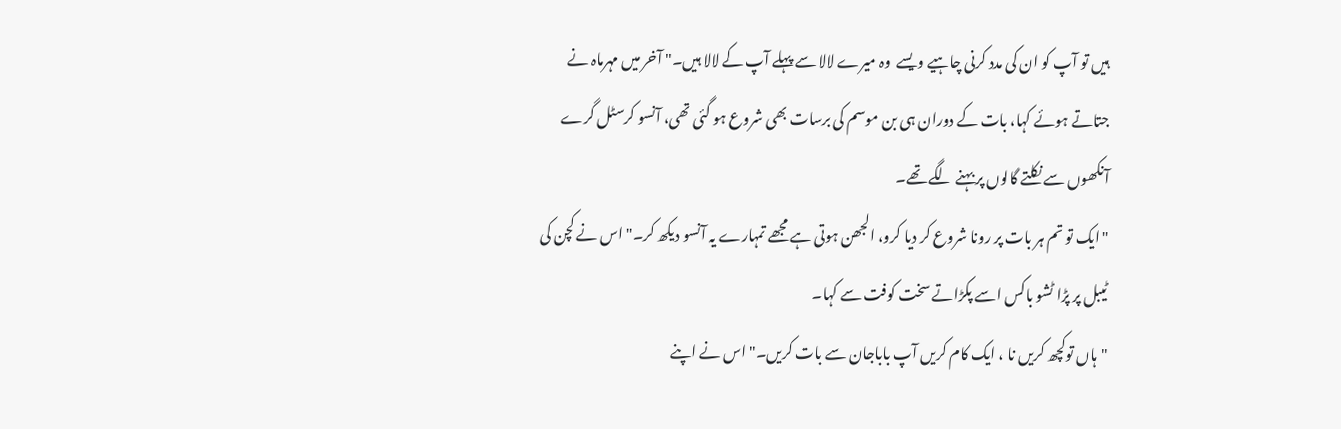ہیں تو آپ کو ان کی مدد کرنی چاہیے ویسے  وہ میرے لالا سے پہلے آپ کے لالا ہیں۔" آخر میں مہرماہ نے جتاتے ہوئے کہا، بات کے دوران ہی بن موسم کی برسات بھی شروع ہو گئی تھی، آنسو کرسٹل گرے آنکھوں سے نکلتے گالوں پر بہنے لگے تھے۔
"ایک تو تم ہر بات پر رونا شروع کر دیا کرو، الجھن ہوتی ہے مجھے تمہارے یہ آنسو دیکھ کر۔" اس نے کچن کی ٹیبل پر پڑا ٹشو باکس اسے پکڑاتے سخت کوفت سے کہا۔
"ہاں توکچھ کریں نا ، ایک کام کریں آپ باباجان سے بات کریں۔" اس نے اپنے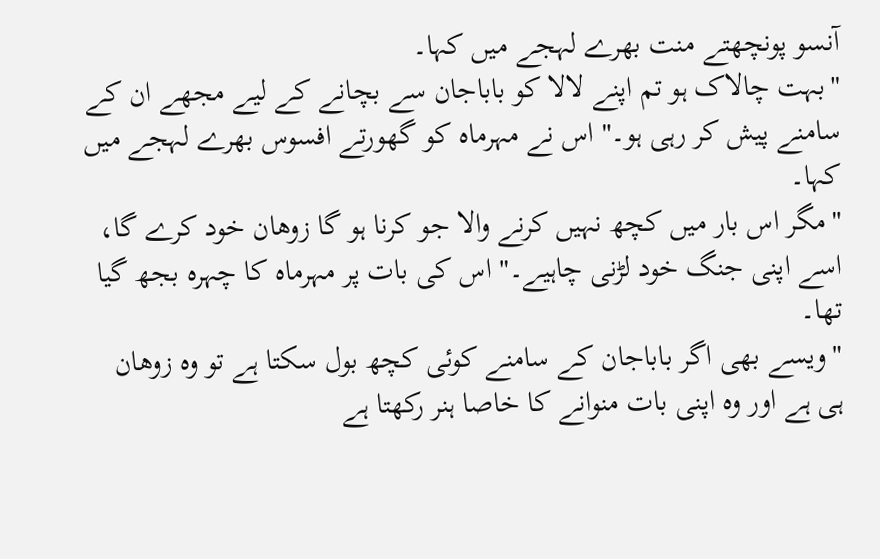آنسو پونچھتے منت بھرے لہجے میں کہا۔
"بہت چالاک ہو تم اپنے لالا کو باباجان سے بچانے کے لیے مجھے ان کے سامنے پیش کر رہی ہو۔" اس نے مہرماہ کو گھورتے افسوس بھرے لہجے میں کہا۔
"مگر اس بار میں کچھ نہیں کرنے والا جو کرنا ہو گا زوھان خود کرے گا،  اسے اپنی جنگ خود لڑنی چاہیے۔" اس کی بات پر مہرماہ کا چہرہ بجھ گیا تھا۔
"ویسے بھی اگر باباجان کے سامنے کوئی کچھ بول سکتا ہے تو وہ زوھان ہی ہے اور وہ اپنی بات منوانے کا خاصا ہنر رکھتا ہے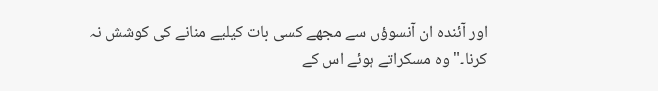اور آئندہ ان آنسوؤں سے مجھے کسی بات کیلیے منانے کی کوشش نہ کرنا۔" وہ مسکراتے ہوئے اس کے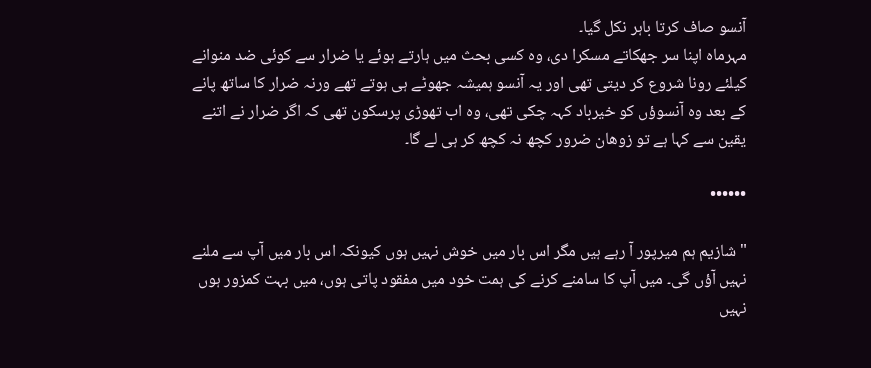آنسو صاف کرتا باہر نکل گیا۔
مہرماہ اپنا سر جھکاتے مسکرا دی، وہ کسی بحث میں ہارتے ہوئے یا ضرار سے کوئی ضد منوانے کیلئے رونا شروع کر دیتی تھی اور یہ آنسو ہمیشہ جھوٹے ہی ہوتے تھے ورنہ ضرار کا ساتھ پانے کے بعد وہ آنسوؤں کو خیرباد کہہ چکی تھی، وہ اب تھوڑی پرسکون تھی کہ اگر ضرار نے اتنے یقین سے کہا ہے تو زوھان ضرور کچھ نہ کچھ کر ہی لے گا۔

••••••

"شازیم ہم میرپور آ رہے ہیں مگر اس بار میں خوش نہیں ہوں کیونکہ اس بار میں آپ سے ملنے نہیں آؤں گی۔ میں آپ کا سامنے کرنے کی ہمت خود میں مفقود پاتی ہوں، میں بہت کمزور ہوں نہیں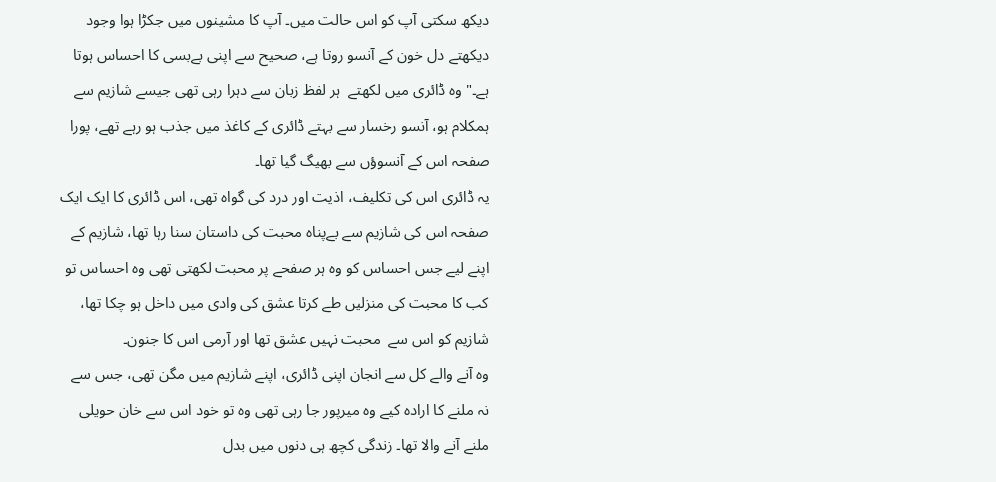دیکھ سکتی آپ کو اس حالت میں۔ آپ کا مشینوں میں جکڑا ہوا وجود دیکھتے دل خون کے آنسو روتا ہے، صحیح سے اپنی بےبسی کا احساس ہوتا ہے۔" وہ ڈائری میں لکھتے  ہر لفظ زبان سے دہرا رہی تھی جیسے شازیم سے ہمکلام ہو، آنسو رخسار سے بہتے ڈائری کے کاغذ میں جذب ہو رہے تھے، پورا صفحہ اس کے آنسوؤں سے بھیگ گیا تھا۔
یہ ڈائری اس کی تکلیف، اذیت اور درد کی گواہ تھی، اس ڈائری کا ایک ایک صفحہ اس کی شازیم سے بےپناہ محبت کی داستان سنا رہا تھا، شازیم کے اپنے لیے جس احساس کو وہ ہر صفحے پر محبت لکھتی تھی وہ احساس تو کب کا محبت کی منزلیں طے کرتا عشق کی وادی میں داخل ہو چکا تھا،  شازیم کو اس سے  محبت نہیں عشق تھا اور آرمی اس کا جنون۔
وہ آنے والے کل سے انجان اپنی ڈائری، اپنے شازیم میں مگن تھی، جس سے نہ ملنے کا ارادہ کیے وہ میرپور جا رہی تھی وہ تو خود اس سے خان حویلی ملنے آنے والا تھا۔ زندگی کچھ ہی دنوں میں بدل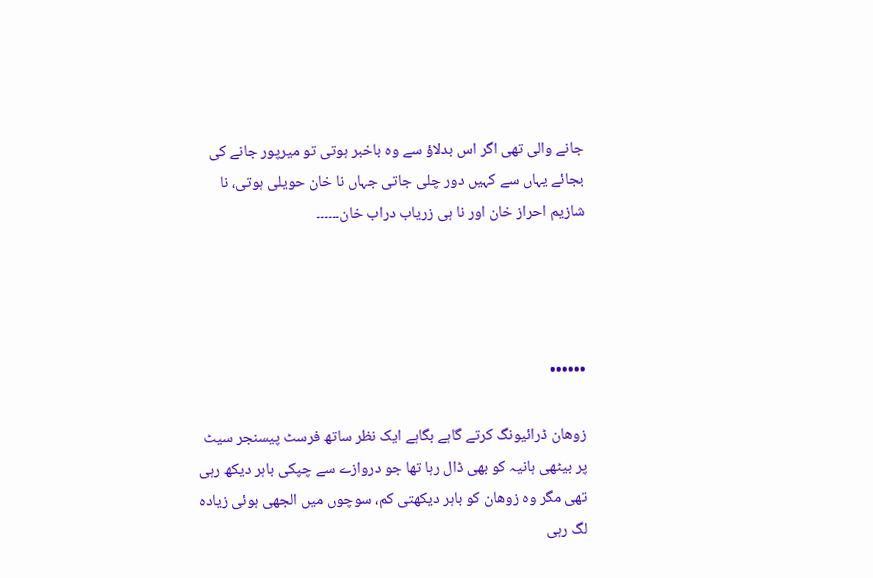جانے والی تھی اگر اس بدلاؤ سے وہ باخبر ہوتی تو میرپور جانے کی بجائے یہاں سے کہیں دور چلی جاتی جہاں نا خان حویلی ہوتی، نا شازیم احراز خان اور نا ہی زریاب دراب خان۔۔۔۔۔۔




••••••

زوھان ڈرائیونگ کرتے گاہے بگاہے ایک نظر ساتھ فرسٹ پیسنجر سیٹ پر بیٹھی ہانیہ کو بھی ڈال رہا تھا جو دروازے سے چپکی باہر دیکھ رہی تھی مگر وہ زوھان کو باہر دیکھتی کم، سوچوں میں الجھی ہوئی زیادہ لگ رہی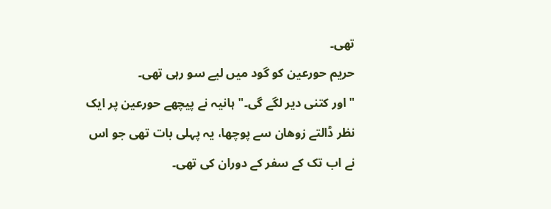تھی۔
حریم حورعین کو گود میں لیے سو رہی تھی۔
"اور کتنی دیر لگے گی۔" ہانیہ نے پیچھے حورعین پر ایک نظر ڈالتے زوھان سے پوچھا، یہ پہلی بات تھی جو اس نے اب تک کے سفر کے دوران کی تھی۔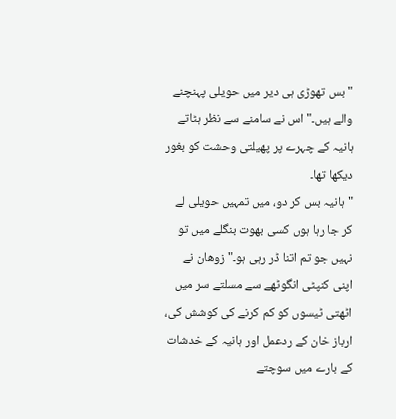"بس تھوڑی ہی دیر میں حویلی پہنچنے والے ہیں۔" اس نے سامنے سے نظر ہٹاتے ہانیہ کے چہرے پر پھیلتی وحشت کو بغور دیکھا تھا۔
"ہانیہ بس کر دو، میں تمہیں حویلی لے کر جا رہا ہوں کسی بھوت بنگلے میں تو نہیں جو تم اتنا ڈر رہی ہو۔" زوھان نے اپنی کنپٹی انگوٹھے سے مسلتے سر میں اٹھتی ٹیسوں کو کم کرنے کی کوشش کی، ارباز خان کے ردعمل اور ہانیہ کے خدشات کے بارے میں سوچتے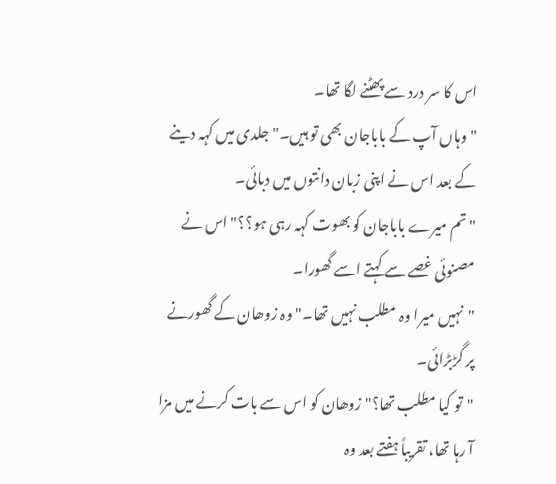اس کا سر درد سے پھٹنے لگا تھا۔
"وہاں آپ کے باباجان بھی تو ہیں۔" جلدی میں کہہ دینے کے بعد اس نے اپنی زبان دانتوں میں دبائی۔
"تم میرے باباجان کو بھوت کہہ رہی ہو؟؟" اس نے مصنوئی غصے سے کہتے اسے گھورا۔
"نہیں میرا وہ مطلب نہیں تھا۔" وہ زوھان کے گھورنے پر گڑبڑائی۔
"تو کیا مطلب تھا؟" زوھان کو اس سے بات کرنے میں مزا آ رہا تھا، تقریباً ہفتے بعد وہ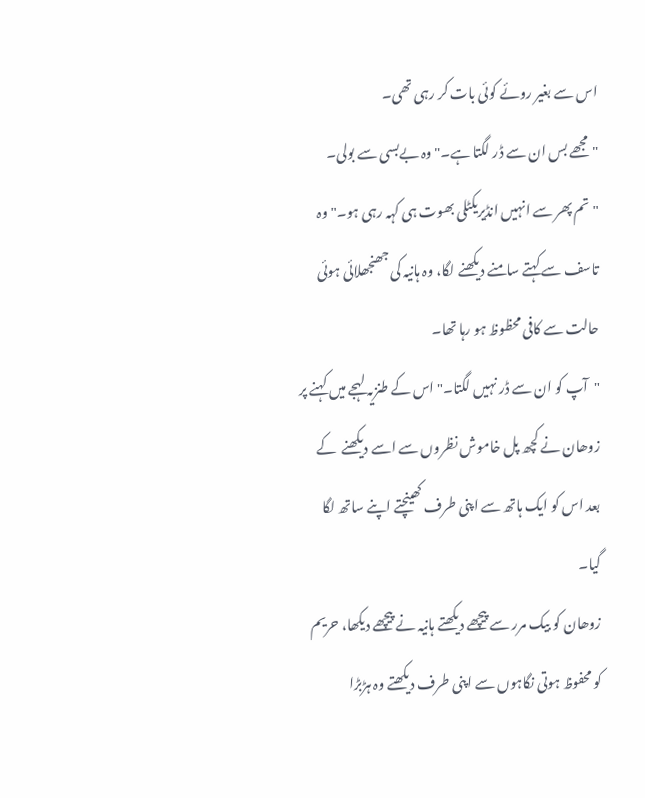اس سے بغیر روئے کوئی بات کر رہی تھی۔
"مجھے بس ان سے ڈر لگتا ہے۔" وہ بےبسی سے بولی۔
"تم پھر سے انہیں انڈیریکٹلی بھوت ہی کہہ رہی ہو۔" وہ تاسف سے کہتے سامنے دیکھنے لگا، وہ ہانیہ کی جھنجھلائی ہوئی حالت سے کافی محظوظ ہو رہا تھا۔
"آپ کو ان سے ڈر نہیں لگتا۔" اس کے طنزیہ لہجے میں کہنے پر زوھان نے کچھ پل خاموش نظروں سے اسے دیکھنے  کے بعد اس کو ایک ہاتھ سے اپنی طرف کھینچتے اپنے ساتھ لگا گیا۔
زوھان کو بیک مرر سے پیچھے دیکھتے ہانیہ نے پیچھے دیکھا، حریم کو محفوظ ہوتی نگاہوں سے اپنی طرف دیکھتے وہ ہڑبڑا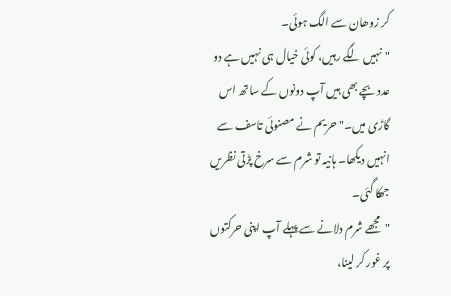کر زوھان سے الگ ہوئی۔
"نہیں لگے رہیں، کوئی خیال ہی نہیں ہے دو عدد بچے بھی ہیں آپ دونوں کے ساتھ اس گاڑی میں۔" حریم نے مصنوئی تاسف سے انہیں دیکھا۔ ہانیہ تو شرم سے سرخ پڑتی نظریں جھکا گئی۔
"مجھے شرم دلانے سے پہلے آپ اپنی حرکتوں پر غور کر لینا،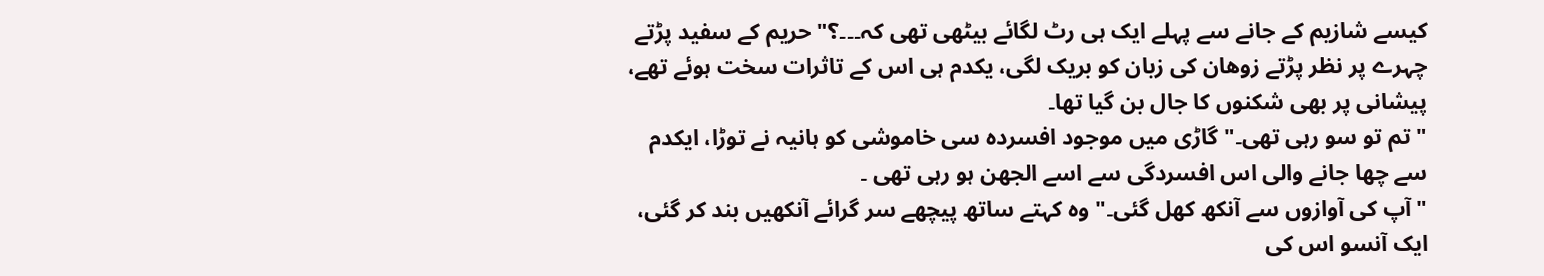کیسے شازیم کے جانے سے پہلے ایک ہی رٹ لگائے بیٹھی تھی کہ۔۔۔؟" حریم کے سفید پڑتے چہرے پر نظر پڑتے زوھان کی زبان کو بریک لگی، یکدم ہی اس کے تاثرات سخت ہوئے تھے، پیشانی پر بھی شکنوں کا جال بن گیا تھا۔
"تم تو سو رہی تھی۔" گاڑی میں موجود افسردہ سی خاموشی کو ہانیہ نے توڑا، ایکدم سے چھا جانے والی اس افسردگی سے اسے الجھن ہو رہی تھی ۔
"آپ کی آوازوں سے آنکھ کھل گئی۔" وہ کہتے ساتھ پیچھے سر گرائے آنکھیں بند کر گئی، ایک آنسو اس کی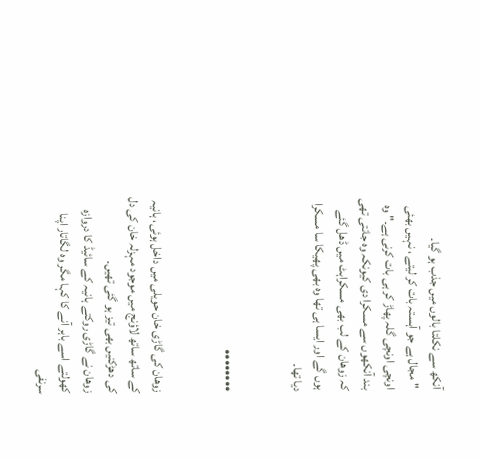آنکھ سے نکلتا بالوں میں جذب ہو گیا۔
"مجال ہے جو آہستہ بات کر لیتے ، نہیں بھئی اونچی اونچی گلہ پھاڑ کر ہی بات کرنی ہے۔" وہ بند آنکھوں سے مسکرا دی کیونکہ وہ جانتی تھی کہ زوھان کے لب بھی مسکراہٹ میں ڈھل گئے ہوں گے اور ایسا ہی تھا وہ بھی پھیکا سا مسکرا دیا تھا۔


••••••••


زوھان کی گاڑی خان حویلی میں داخل ہوئی، ہانیہ کے ساتھ ساتھ لاؤنج میں موجود مہزلہ خان کی دل کی دھڑکنیں بھی تیز ہو گئی تھیں۔
زوھان نے گاڑی روکتے ہانیہ کے سائیڈ کا دروازہ کھولتے اسے باہر آنے کا کہا مگر وہ لگاتار اپنا سرنفی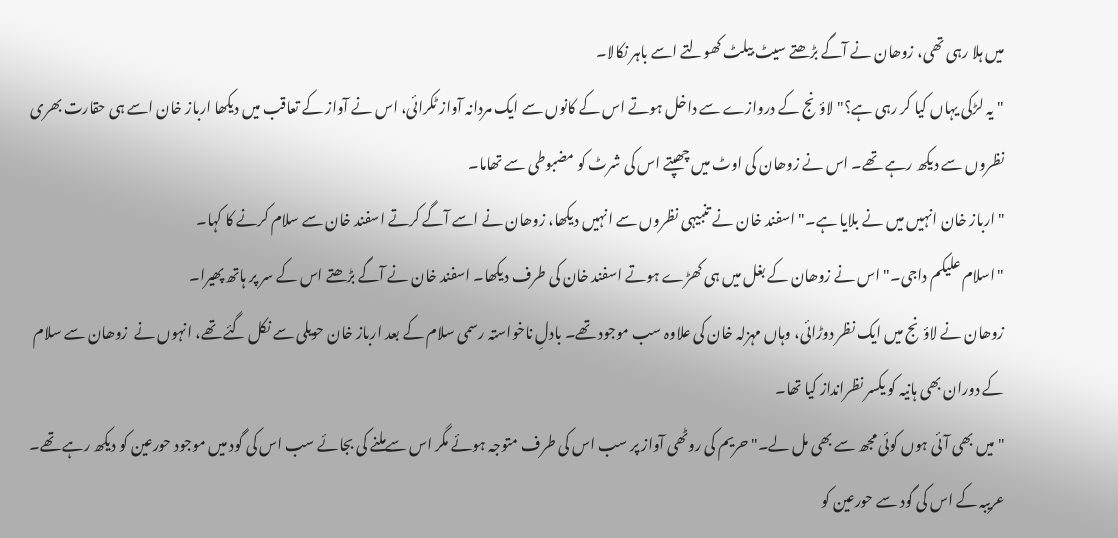میں ہلا رہی تھی، زوھان نے آگے بڑھتے سیٹ بیلٹ کھولتے اسے باہر نکالا۔
"یہ لڑکی یہاں کیا کر رہی ہے؟" لاؤنج کے دروازے سے داخل ہوتے اس کے کانوں سے ایک مردانہ آواز ٹکرائی، اس نے آواز کے تعاقب میں دیکھا ارباز خان اسے ہی حقارت بھری نظروں سے دیکھ رہے تھے۔ اس نے زوھان کی اوٹ میں چھپتے اس کی شرٹ کو مضبوطی سے تھاما۔
"ارباز خان انہیں میں نے بلایا ہے۔" اسفند خان نے تنبیہی نظروں سے انہیں دیکھا، زوھان نے اسے آگے کرتے اسفند خان سے سلام کرنے کا کہا۔
"اسلام علیکم داجی۔" اس نے زوھان کے بغل میں ہی کھڑے ہوتے اسفند خان کی طرف دیکھا۔ اسفند خان نے آگے بڑھتے اس کے سر پر ہاتھ پھیرا۔
زوھان نے لاؤنج میں ایک نظر دوڑائی، وہاں مہزلہ خان کی علاوہ سب موجود تھے۔ بادلِ ناخواستہ رسمی سلام کے بعد ارباز خان حویلی سے نکل گئے تھے، انہوں نے  زوھان سے سلام کے دوران بھی ہانیہ کو یکسر نظرانداز کیا تھا۔
"میں بھی آئی ہوں کوئی مجھ سے بھی مل لے۔" حریم کی روٹھی آواز پر سب اس کی طرف متوجہ ہوئے مگر اس سےملنے کی بجائے سب اس کی گود میں موجود حورعین کو دیکھ رہے تھے۔
عریبہ کے اس کی گود سے حورعین کو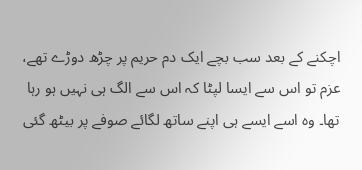اچکنے کے بعد سب بچے ایک دم حریم پر چڑھ دوڑے تھے، عزم تو اس سے ایسا لپٹا کہ اس سے الگ ہی نہیں ہو رہا تھا۔ وہ اسے ایسے ہی اپنے ساتھ لگائے صوفے پر بیٹھ گئی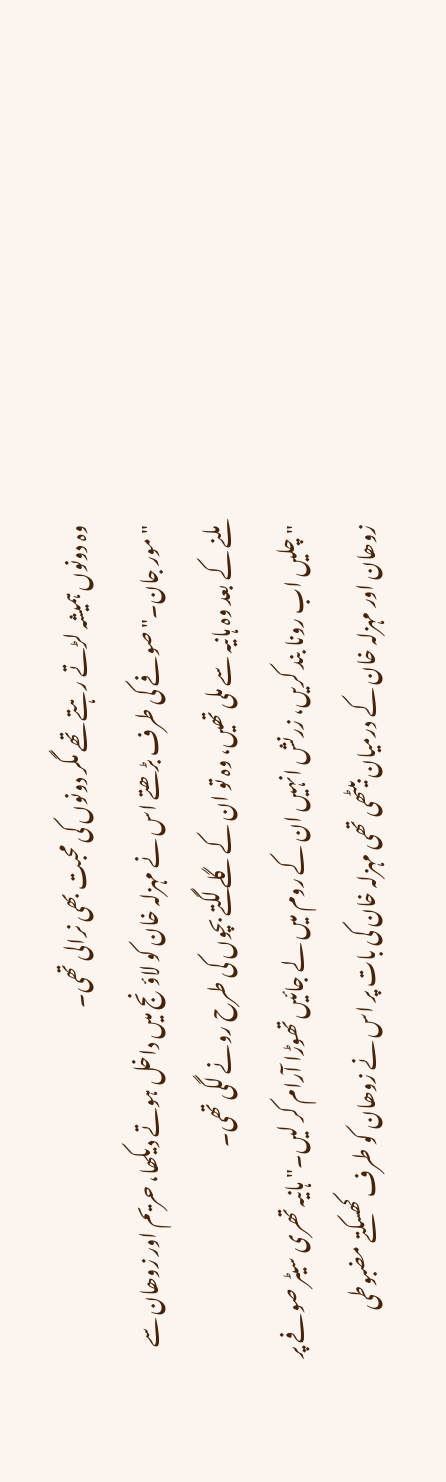وہ دونوں ہمیشہ لڑتے رہتے تھے مگر دونوں کی محبت بھی نرالی تھی۔
"مور جان۔" صوفے کی طرف بڑھتے اس نے مہزلہ خان کو لاؤنج میں داخل ہوتے دیکھا، حریم اور زوھان سے ملنے کے بعد وہ ہانیہ سے ملی تھیں، وہ تو ان کے گلے لگتے بچوں کی طرح رونے لگی تھی۔
"چلیں اب رونا بند کریں، زرنش انہیں ان کے روم میں لے جائیں تھوڑا آرام کر لیں۔" ہانیہ تھری سیٹر صوفے پر زوھان اور مہزلہ خان کے درمیان بیٹھی تھی مہزلہ خان کی بات پر اس نے زوھان کو طرف کھسکتے مضبوطی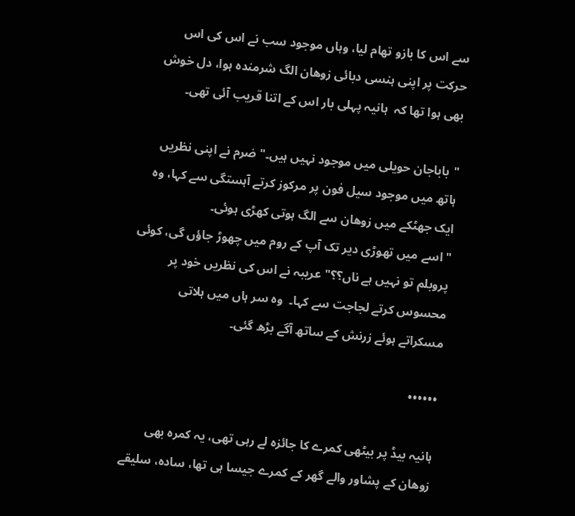سے اس کا بازو تھام لیا، وہاں موجود سب نے اس کی اس حرکت پر اپنی ہنسی دبائی زوھان الگ شرمندہ ہوا، دل خوش بھی ہوا تھا کہ  ہانیہ پہلی بار اس کے اتنا قریب آئی تھی۔

"باباجان حویلی میں موجود نہیں ہیں۔" ضرم نے اپنی نظریں ہاتھ میں موجود سیل فون پر مرکوز کرتے آہستگی سے کہا، وہ ایک جھٹکے میں زوھان سے الگ ہوتی کھڑی ہوئی۔
"اسے میں تھوڑی دیر تک آپ کے روم میں چھوڑ جاؤں گی، کوئی پروبلم تو نہیں ہے ناں؟؟" عریبہ نے اس کی نظریں خود پر محسوس کرتے لجاجت سے کہا۔  وہ سر ہاں میں ہلاتی مسکراتے ہوئے زرنش کے ساتھ آگے بڑھ گئی۔

••••••

ہانیہ بیڈ پر بیٹھی کمرے کا جائزہ لے رہی تھی، یہ کمرہ بھی زوھان کے پشاور والے گھر کے کمرے جیسا ہی تھا، سادہ، سلیقے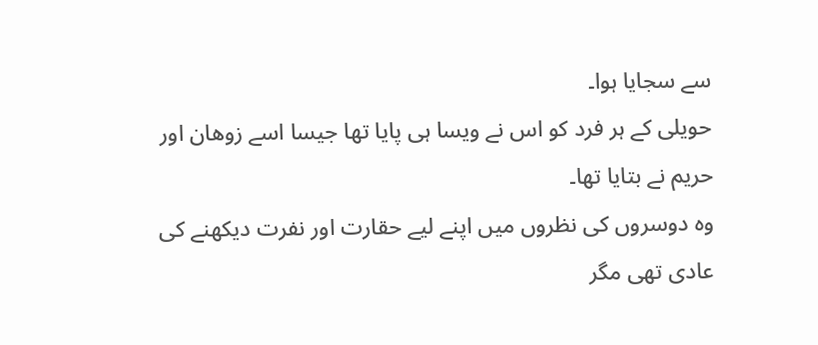سے سجایا ہوا۔
حویلی کے ہر فرد کو اس نے ویسا ہی پایا تھا جیسا اسے زوھان اور حریم نے بتایا تھا۔
وہ دوسروں کی نظروں میں اپنے لیے حقارت اور نفرت دیکھنے کی عادی تھی مگر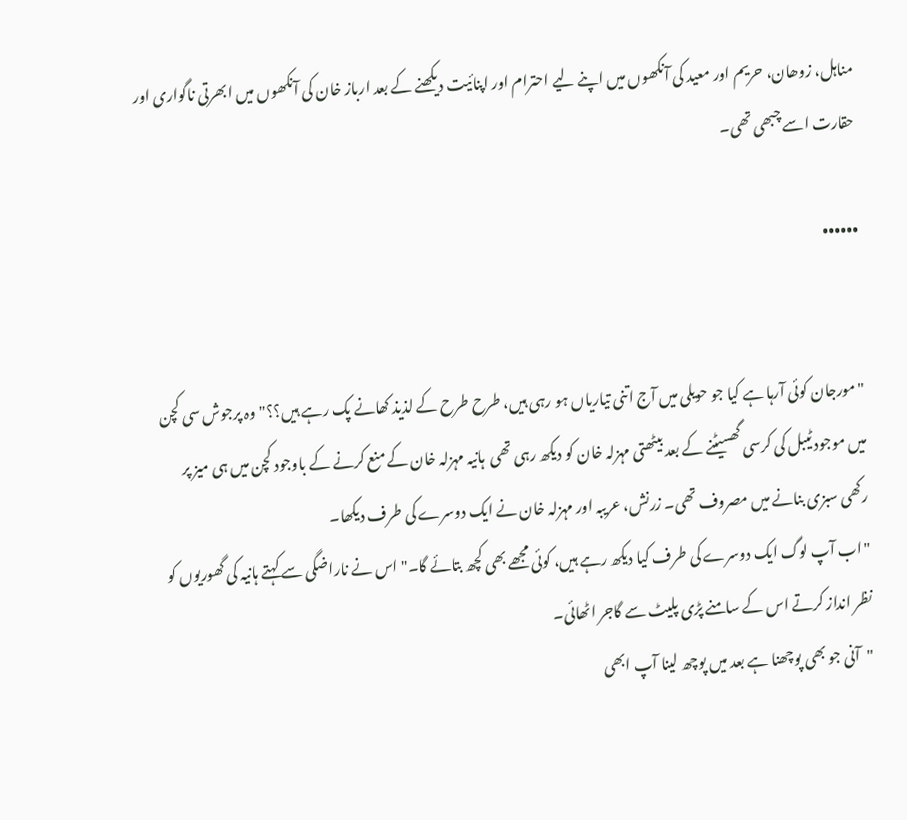مناہل، زوھان، حریم اور معید کی آنکھوں میں اپنے لیے احترام اور اپنائیت دیکھنے کے بعد ارباز خان کی آنکھوں میں ابھرتی ناگواری اور حقارت اسے چبھی تھی۔

••••••


"مورجان کوئی آرہا ہے کیا جو حویلی میں آج اتنی تیاریاں ہو رہی ہیں، طرح طرح کے لذیذ کھانے پک رہے ہیں؟؟" وہ پرجوش سی کچن میں موجود ٹیبل کی کرسی گھسیٹنے کے بعد بیٹھتی مہزلہ خان کو دیکھ رہی تھی  ہانیہ مہزلہ خان کے منع کرنے کے باوجود کچن میں ہی میز پر رکھی سبزی بنانے میں مصروف تھی۔ زرنش، عریبہ اور مہزلہ خان نے ایک دوسرے کی طرف دیکھا۔
"اب آپ لوگ ایک دوسرے کی طرف کیا دیکھ رہے ہیں، کوئی مجھے بھی کچھ بتائے گا۔" اس نے ناراضگی سے کہتے ہانیہ کی گھوریوں کو نظر انداز کرتے اس کے سامنے پڑی پلیٹ سے گاجر اٹھائی۔
"آنی جو بھی پوچھنا ہے بعد میں پوچھ لینا آپ ابھی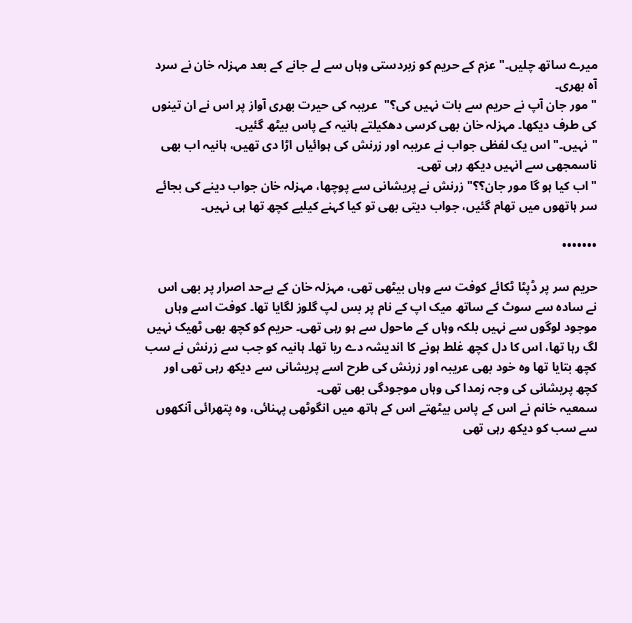میرے ساتھ چلیں۔" عزم کے حریم کو زبردستی وہاں سے لے جانے کے بعد مہزلہ خان نے سرد آہ بھری۔
"مور جان آپ نے حریم سے بات نہیں کی؟"  عریبہ کی حیرت بھری آواز پر اس نے ان تینوں کی طرف دیکھا۔ مہزلہ خان بھی کرسی دھکیلتے ہانیہ کے پاس بیٹھ گئیں۔
"نہیں۔" اس یک لفظی جواب نے عریبہ اور زرنش کی ہوائیاں اڑا دی تھیں، ہانیہ اب بھی ناسمجھی سے انہیں دیکھ رہی تھی۔
"اب کیا ہو گا مور جان؟؟" زرنش نے پریشانی سے پوچھا، مہزلہ خان جواب دینے کی بجائے سر ہاتھوں میں تھام گئیں، جواب دیتی بھی تو کیا کہنے کیلیے کچھ تھا ہی نہیں۔

•••••••

حریم سر پر ڈپٹا ٹکائے کوفت سے وہاں بیٹھی تھی، مہزلہ خان کے بےحد اصرار پر بھی اس نے سادہ سے سوٹ کے ساتھ میک اپ کے نام پر بس لپ گلوز لگایا تھا۔ کوفت اسے وہاں موجود لوگوں سے نہیں بلکہ وہاں کے ماحول سے ہو رہی تھی۔ حریم کو کچھ بھی ٹھیک نہیں لگ رہا تھا، اس کا دل کچھ غلط ہونے کا اندیشہ دے ریا تھا۔ ہانیہ کو جب سے زرنش نے سب کچھ بتایا تھا وہ خود بھی عریبہ اور زرنش کی طرح اسے پریشانی سے دیکھ رہی تھی اور کچھ پریشانی کی وجہ زمدا کی وہاں موجودگی بھی تھی۔
سمعیہ خانم نے اس کے پاس بیٹھتے اس کے ہاتھ میں انگوٹھی پہنائی، وہ پتھرائی آنکھوں سے سب کو دیکھ رہی تھی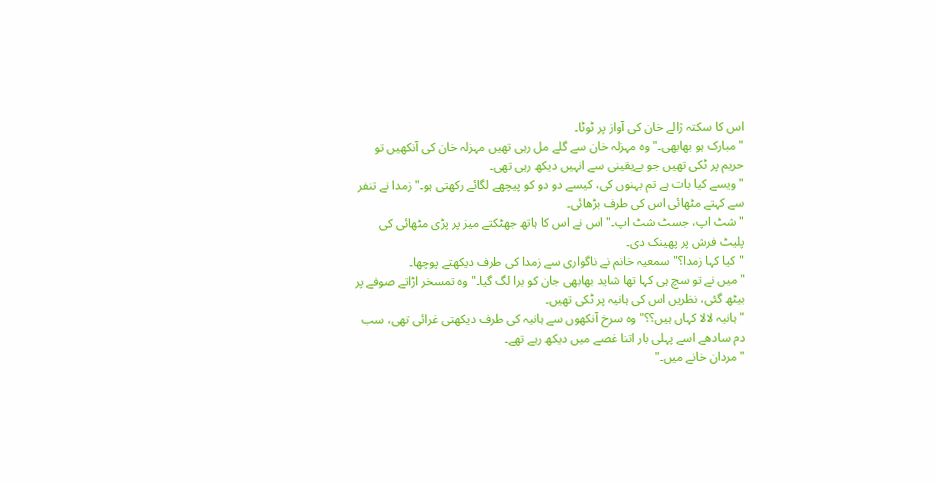اس کا سکتہ ژالے خان کی آواز پر ٹوٹا۔
"مبارک ہو بھابھی۔" وہ مہزلہ خان سے گلے مل رہی تھیں مہزلہ خان کی آنکھیں تو حریم پر ٹکی تھیں جو بےیقینی سے انہیں دیکھ رہی تھی۔
"ویسے کیا بات ہے تم بہنوں کی، کیسے دو دو کو پیچھے لگائے رکھتی ہو۔" زمدا نے تنفر سے کہتے مٹھائی اس کی طرف بڑھائی۔
"شٹ اپ، جسٹ شٹ اپ۔" اس نے اس کا ہاتھ جھٹکتے میز پر پڑی مٹھائی کی پلیٹ فرش پر پھینک دی۔
"کیا کہا زمدا؟" سمعیہ خانم نے ناگواری سے زمدا کی طرف دیکھتے پوچھا۔
"میں نے تو سچ ہی کہا تھا شاید بھابھی جان کو برا لگ گیا۔" وہ تمسخر اڑاتے صوفے پر بیٹھ گئی، نظریں اس کی ہانیہ پر ٹکی تھیں۔
"ہانیہ لالا کہاں ہیں؟؟" وہ سرخ آنکھوں سے ہانیہ کی طرف دیکھتی غرائی تھی، سب دم سادھے اسے پہلی بار اتنا غصے میں دیکھ رہے تھے۔
"مردان خانے میں۔"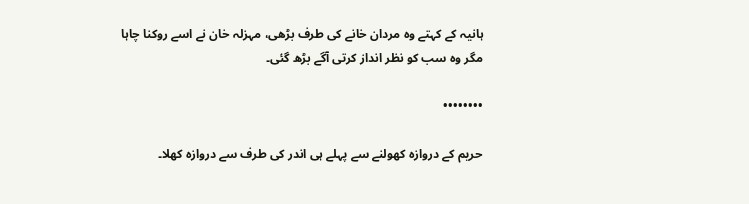ہانیہ کے کہتے وہ مردان خانے کی طرف بڑھی، مہزلہ خان نے اسے روکنا چاہا مگر وہ سب کو نظر انداز کرتی آگے بڑھ گئی۔

••••••••

حریم کے دروازہ کھولنے سے پہلے ہی اندر کی طرف سے دروازہ کھلا۔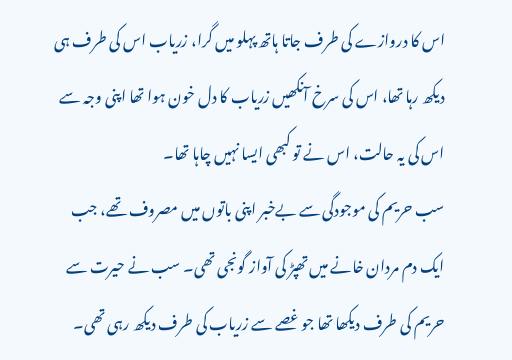اس کا دروازے کی طرف جاتا ہاتھ پہلو میں گرا، زریاب اس کی طرف ہی دیکھ رہا تھا، اس کی سرخ آنکھیں زریاب کا دل خون ہوا تھا اپنی وجہ سے اس کی یہ حالت، اس نے تو کبھی ایسا نہیں چاہا تھا۔
سب حریم کی موجودگی سے بےخبر اپنی باتوں میں مصروف تھے، جب ایک دم مردان خانے میں تھپڑ کی آواز گونجی تھی۔ سب نے حیرت سے حریم کی طرف دیکھا تھا جو غصے سے زریاب کی طرف دیکھ رہی تھی۔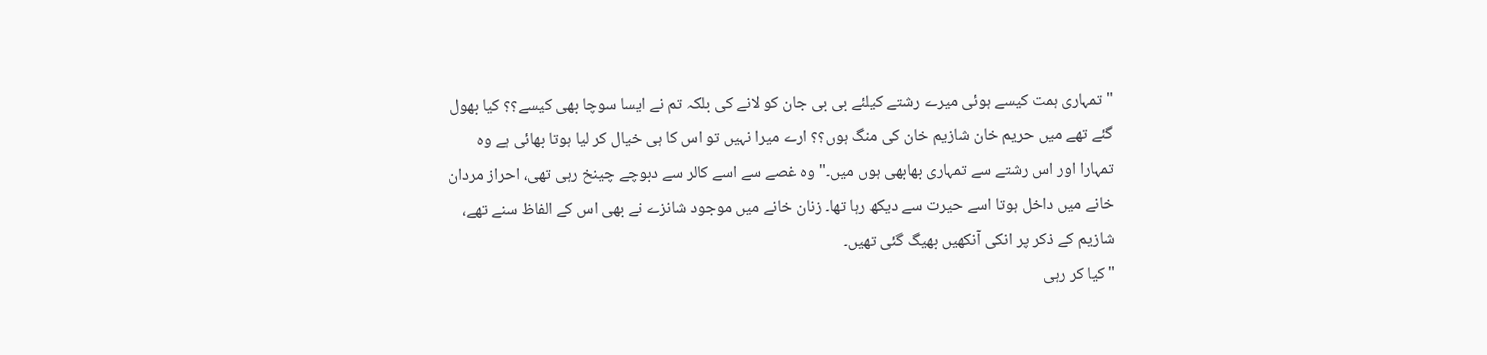"تمہاری ہمت کیسے ہوئی میرے رشتے کیلئے بی بی جان کو لانے کی بلکہ تم نے ایسا سوچا بھی کیسے؟؟ کیا بھول گئے تھے میں حریم خان شازیم خان کی منگ ہوں؟؟ ارے میرا نہیں تو اس کا ہی خیال کر لیا ہوتا بھائی ہے وہ تمہارا اور اس رشتے سے تمہاری بھابھی ہوں میں۔" وہ غصے سے اسے کالر سے دبوچے چینخ رہی تھی، احراز مردان خانے میں داخل ہوتا اسے حیرت سے دیکھ رہا تھا۔ زنان خانے میں موجود شانزے نے بھی اس کے الفاظ سنے تھے، شازیم کے ذکر پر انکی آنکھیں بھیگ گئی تھیں۔
"کیا کر رہی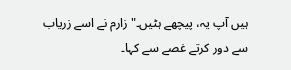ہیں آپ یہ، پیچھے ہٹیں۔" زارم نے اسے زریاب سے دور کرتے غصے سے کہا۔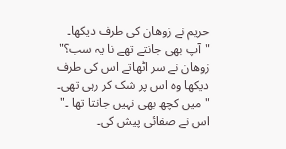حریم نے زوھان کی طرف دیکھا۔
"آپ بھی جانتے تھے نا یہ سب؟" زوھان نے سر اٹھاتے اس کی طرف دیکھا وہ اس پر شک کر رہی تھی۔
"میں کچھ بھی نہیں جانتا تھا ۔" اس نے صفائی پیش کی۔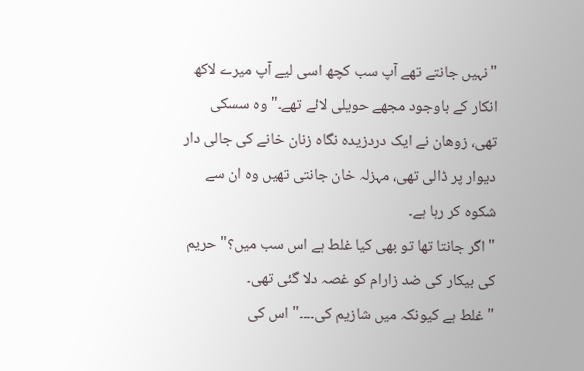"نہیں جانتے تھے آپ سب کچھ اسی لیے آپ میرے لاکھ انکار کے باوجود مجھے حویلی لائے تھے۔" وہ سسکی تھی، زوھان نے ایک دردزیدہ نگاہ زنان خانے کی جالی دار دیوار پر ڈالی تھی، مہزلہ خان جانتی تھیں وہ ان سے شکوہ کر رہا ہے۔
"اگر جانتا تھا تو بھی کیا غلط ہے اس سب میں؟" حریم کی بیکار کی ضد زارام کو غصہ دلا گئی تھی۔
" غلط ہے کیونکہ میں شازیم کی۔۔۔۔" اس کی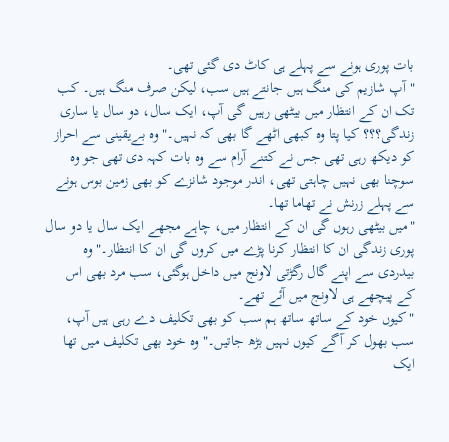بات پوری ہونے سے پہلے ہی کاٹ دی گئی تھی۔
"آپ شازیم کی منگ ہیں جانتے ہیں سب، لیکن صرف منگ ہیں۔ کب تک ان کے انتظار میں بیٹھی رہیں گی آپ، ایک سال، دو سال یا ساری زندگی؟؟؟ کیا پتا وہ کبھی اٹھے گا بھی کہ نہیں۔" وہ بےیقینی سے احراز کو دیکھ رہی تھی جس نے کتنے آرام سے وہ بات کہہ دی تھی جو وہ سوچنا بھی نہیں چاہتی تھی، اندر موجود شانزے کو بھی زمین بوس ہونے سے پہلے زرنش نے تھاما تھا۔
"میں بیٹھی رہوں گی ان کے انتظار میں، چاہے مجھے ایک سال یا دو سال پوری زندگی ان کا انتظار کرنا پڑے میں کروں گی ان کا انتظار۔" وہ بیدردی سے اپنے گال رگڑتی لاونج میں داخل ہوگئی، سب مرد بھی اس کے پیچھے ہی لاونج میں آئے تھے۔
"کیوں خود کے ساتھ ساتھ ہم سب کو بھی تکلیف دے رہی ہیں آپ، سب بھول کر آگے کیوں نہیں بڑھ جاتیں۔" وہ خود بھی تکلیف میں تھا ایک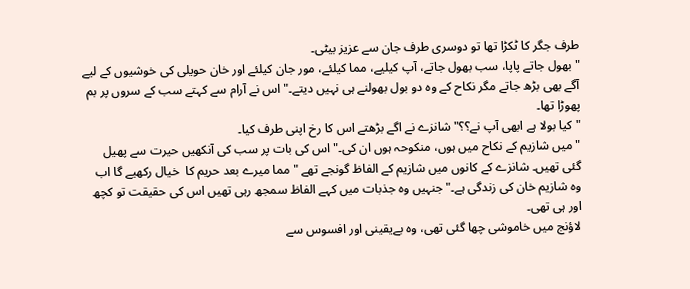طرف جگر کا ٹکڑا تھا تو دوسری طرف جان سے عزیز بیٹی۔
"بھول جاتے پاپا، سب بھول جاتے، آپ کیلیے، مما کیلئے، مور جان کیلئے اور خان حویلی کی خوشیوں کے لیے آگے بھی بڑھ جاتے مگر نکاح کے وہ دو بول بھولنے ہی نہیں دیتے۔" اس نے آرام سے کہتے سب کے سروں پر بم پھوڑا تھا۔
"کیا بولا ہے ابھی آپ نے؟؟" شانزے نے اگے بڑھتے اس کا رخ اپنی طرف کیا۔
"میں شازیم کے نکاح میں ہوں، منکوحہ ہوں ان کی۔" اس کی بات پر سب کی آنکھیں حیرت سے پھیل گئی تھیں۔ شانزے کے کانوں میں شازیم کے الفاظ گونجے تھے "مما میرے بعد حریم کا  خیال رکھیے گا اب وہ شازیم خان کی زندگی ہے۔" جنہیں وہ جذبات میں کہے الفاظ سمجھ رہی تھیں اس کی حقیقت تو کچھ اور ہی تھی۔
لاؤنج میں خاموشی چھا گئی تھی، وہ بےیقینی اور افسوس سے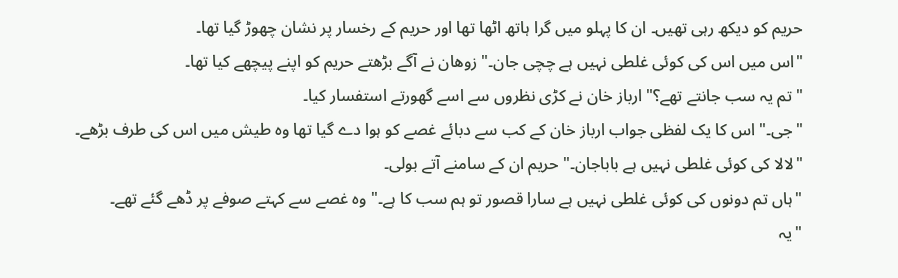حریم کو دیکھ رہی تھیں۔ ان کا پہلو میں گرا ہاتھ اٹھا تھا اور حریم کے رخسار پر نشان چھوڑ گیا تھا۔
"اس میں اس کی کوئی غلطی نہیں ہے چچی جان۔" زوھان نے آگے بڑھتے حریم کو اپنے پیچھے کیا تھا۔
"تم یہ سب جانتے تھے؟" ارباز خان نے کڑی نظروں سے اسے گھورتے استفسار کیا۔
"جی۔" اس کا یک لفظی جواب ارباز خان کے کب سے دبائے غصے کو ہوا دے گیا تھا وہ طیش میں اس کی طرف بڑھے۔
"لالا کی کوئی غلطی نہیں ہے باباجان۔" حریم ان کے سامنے آتے بولی۔
"ہاں تم دونوں کی کوئی غلطی نہیں ہے سارا قصور تو ہم سب کا ہے۔" وہ غصے سے کہتے صوفے پر ڈھے گئے تھے۔
"یہ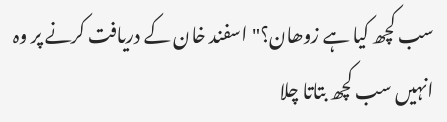سب کچھ کیا ہے زوھان؟" اسفند خان کے دریافت کرنے پر وہ انہیں سب کچھ بتاتا چلا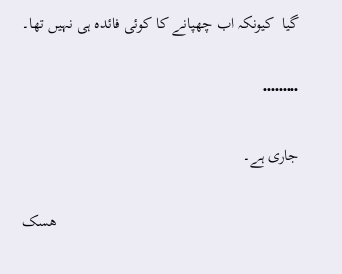گیا  کیونکہ اب چھپانے کا کوئی فائدہ ہی نہیں تھا۔

•••••••••

جاری ہے۔

ھسک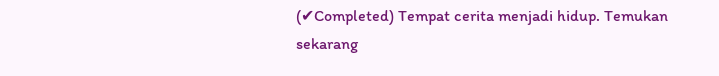(✔Completed) Tempat cerita menjadi hidup. Temukan sekarang